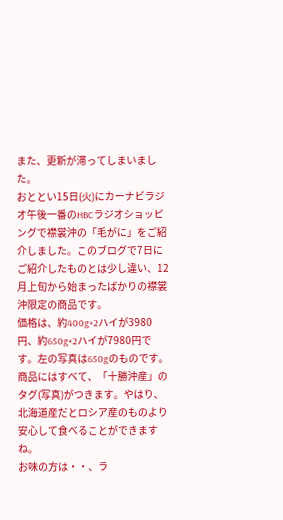また、更新が滞ってしまいました。
おととい15日(火)にカーナビラジオ午後一番のHBCラジオショッピングで襟裳沖の「毛がに」をご紹介しました。このブログで7日にご紹介したものとは少し違い、12月上旬から始まったばかりの襟裳沖限定の商品です。
価格は、約400g×2ハイが3980円、約650g×2ハイが7980円です。左の写真は650gのものです。商品にはすべて、「十勝沖産」のタグ(写真)がつきます。やはり、北海道産だとロシア産のものより安心して食べることができますね。
お味の方は・・、ラ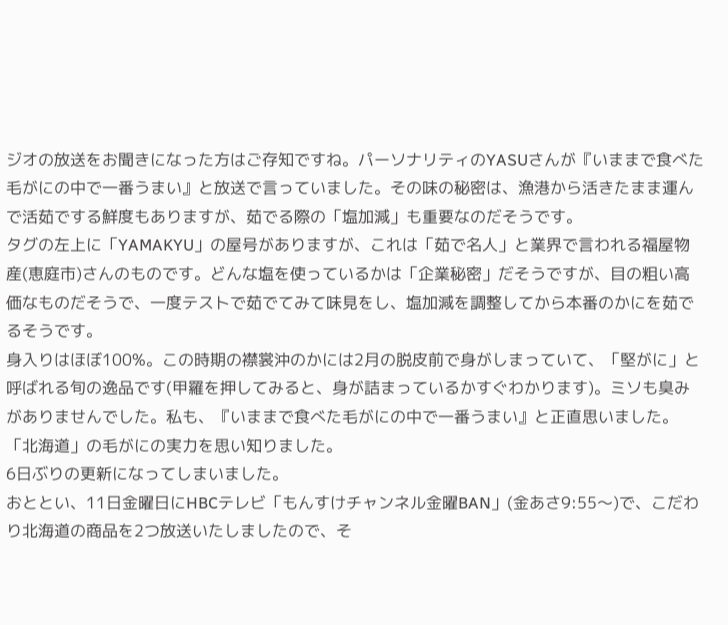ジオの放送をお聞きになった方はご存知ですね。パーソナリティのYASUさんが『いままで食べた毛がにの中で一番うまい』と放送で言っていました。その味の秘密は、漁港から活きたまま運んで活茹でする鮮度もありますが、茹でる際の「塩加減」も重要なのだそうです。
タグの左上に「YAMAKYU」の屋号がありますが、これは「茹で名人」と業界で言われる福屋物産(恵庭市)さんのものです。どんな塩を使っているかは「企業秘密」だそうですが、目の粗い高価なものだそうで、一度テストで茹でてみて味見をし、塩加減を調整してから本番のかにを茹でるそうです。
身入りはほぼ100%。この時期の襟裳沖のかには2月の脱皮前で身がしまっていて、「堅がに」と呼ばれる旬の逸品です(甲羅を押してみると、身が詰まっているかすぐわかります)。ミソも臭みがありませんでした。私も、『いままで食べた毛がにの中で一番うまい』と正直思いました。「北海道」の毛がにの実力を思い知りました。
6日ぶりの更新になってしまいました。
おととい、11日金曜日にHBCテレビ「もんすけチャンネル金曜BAN」(金あさ9:55〜)で、こだわり北海道の商品を2つ放送いたしましたので、そ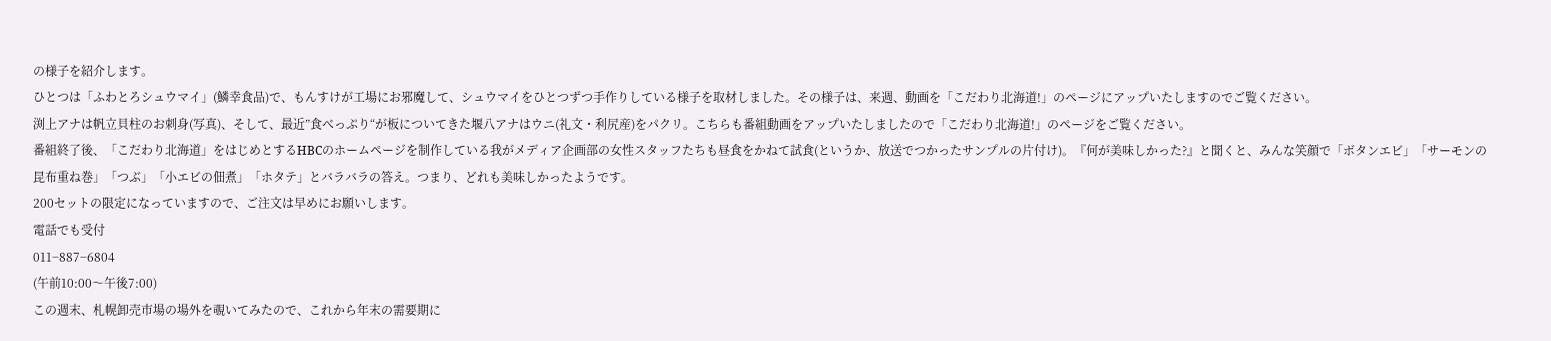の様子を紹介します。
ひとつは「ふわとろシュウマイ」(鱗幸食品)で、もんすけが工場にお邪魔して、シュウマイをひとつずつ手作りしている様子を取材しました。その様子は、来週、動画を「こだわり北海道!」のページにアップいたしますのでご覧ください。
渕上アナは帆立貝柱のお刺身(写真)、そして、最近”食べっぷり“が板についてきた堰八アナはウニ(礼文・利尻産)をパクリ。こちらも番組動画をアップいたしましたので「こだわり北海道!」のページをご覧ください。
番組終了後、「こだわり北海道」をはじめとするHBCのホームページを制作している我がメディア企画部の女性スタッフたちも昼食をかねて試食(というか、放送でつかったサンプルの片付け)。『何が美味しかった?』と聞くと、みんな笑顔で「ボタンエビ」「サーモンの昆布重ね巻」「つぶ」「小エビの佃煮」「ホタテ」とバラバラの答え。つまり、どれも美味しかったようです。
200セットの限定になっていますので、ご注文は早めにお願いします。
電話でも受付
011−887−6804
(午前10:00〜午後7:00)
この週末、札幌卸売市場の場外を覗いてみたので、これから年末の需要期に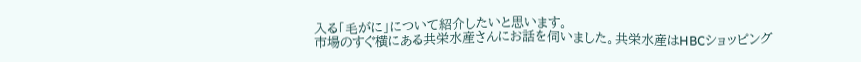入る「毛がに」について紹介したいと思います。
市場のすぐ横にある共栄水産さんにお話を伺いました。共栄水産はHBCショッピング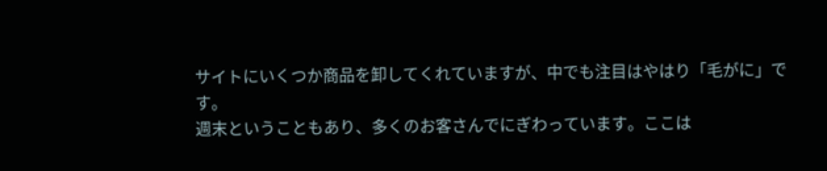サイトにいくつか商品を卸してくれていますが、中でも注目はやはり「毛がに」です。
週末ということもあり、多くのお客さんでにぎわっています。ここは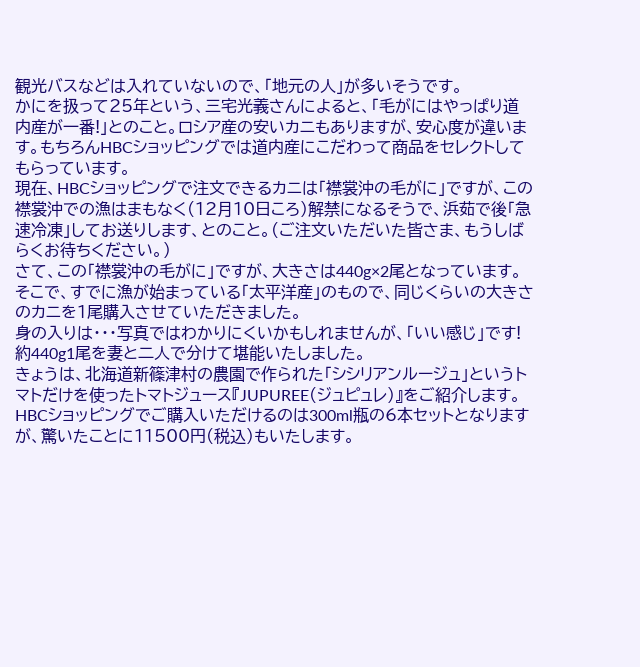観光バスなどは入れていないので、「地元の人」が多いそうです。
かにを扱って25年という、三宅光義さんによると、「毛がにはやっぱり道内産が一番!」とのこと。ロシア産の安いカニもありますが、安心度が違います。もちろんHBCショッピングでは道内産にこだわって商品をセレクトしてもらっています。
現在、HBCショッピングで注文できるカニは「襟裳沖の毛がに」ですが、この襟裳沖での漁はまもなく(12月10日ころ)解禁になるそうで、浜茹で後「急速冷凍」してお送りします、とのこと。(ご注文いただいた皆さま、もうしばらくお待ちください。)
さて、この「襟裳沖の毛がに」ですが、大きさは440g×2尾となっています。そこで、すでに漁が始まっている「太平洋産」のもので、同じくらいの大きさのカニを1尾購入させていただきました。
身の入りは・・・写真ではわかりにくいかもしれませんが、「いい感じ」です!約440g1尾を妻と二人で分けて堪能いたしました。
きょうは、北海道新篠津村の農園で作られた「シシリアンルージュ」というトマトだけを使ったトマトジュース『JUPUREE(ジュピュレ)』をご紹介します。
HBCショッピングでご購入いただけるのは300ml瓶の6本セットとなりますが、驚いたことに11500円(税込)もいたします。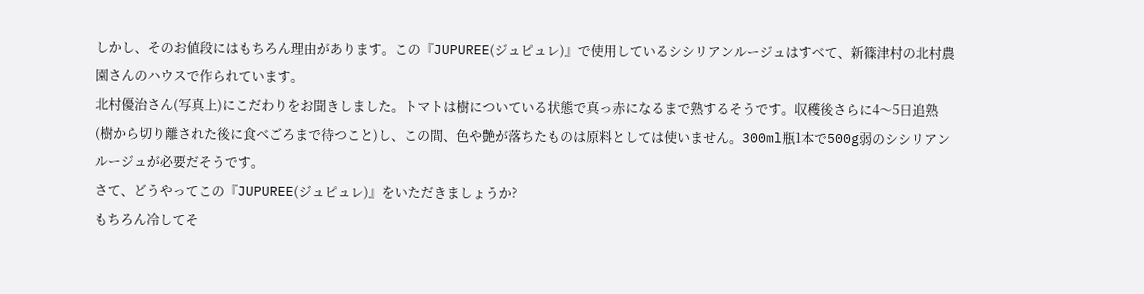しかし、そのお値段にはもちろん理由があります。この『JUPUREE(ジュピュレ)』で使用しているシシリアンルージュはすべて、新篠津村の北村農園さんのハウスで作られています。
北村優治さん(写真上)にこだわりをお聞きしました。トマトは樹についている状態で真っ赤になるまで熟するそうです。収穫後さらに4〜5日追熟(樹から切り離された後に食べごろまで待つこと)し、この間、色や艶が落ちたものは原料としては使いません。300ml瓶1本で500g弱のシシリアンルージュが必要だそうです。
さて、どうやってこの『JUPUREE(ジュピュレ)』をいただきましょうか?
もちろん冷してそ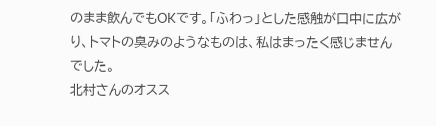のまま飲んでもOKです。「ふわっ」とした感触が口中に広がり、トマトの臭みのようなものは、私はまったく感じませんでした。
北村さんのオスス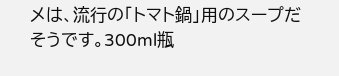メは、流行の「トマト鍋」用のスープだそうです。300ml瓶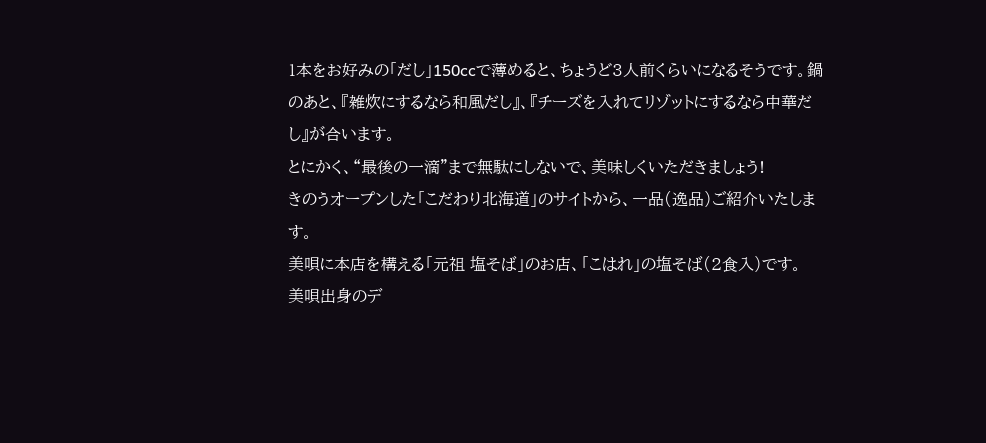1本をお好みの「だし」150ccで薄めると、ちょうど3人前くらいになるそうです。鍋のあと、『雑炊にするなら和風だし』、『チーズを入れてリゾットにするなら中華だし』が合います。
とにかく、“最後の一滴”まで無駄にしないで、美味しくいただきましょう!
きのうオープンした「こだわり北海道」のサイトから、一品(逸品)ご紹介いたします。
美唄に本店を構える「元祖 塩そば」のお店、「こはれ」の塩そば(2食入)です。
美唄出身のデ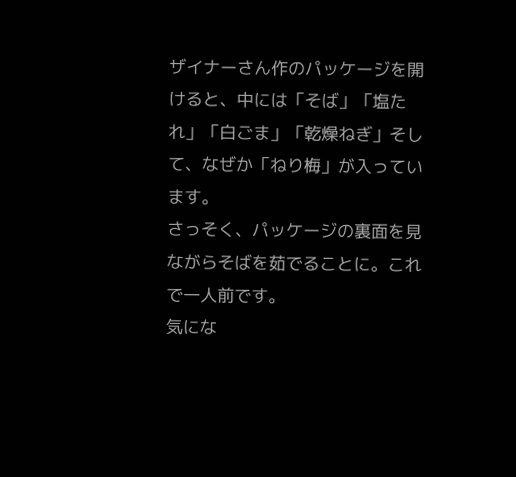ザイナーさん作のパッケージを開けると、中には「そば」「塩たれ」「白ごま」「乾燥ねぎ」そして、なぜか「ねり梅」が入っています。
さっそく、パッケージの裏面を見ながらそばを茹でることに。これで一人前です。
気にな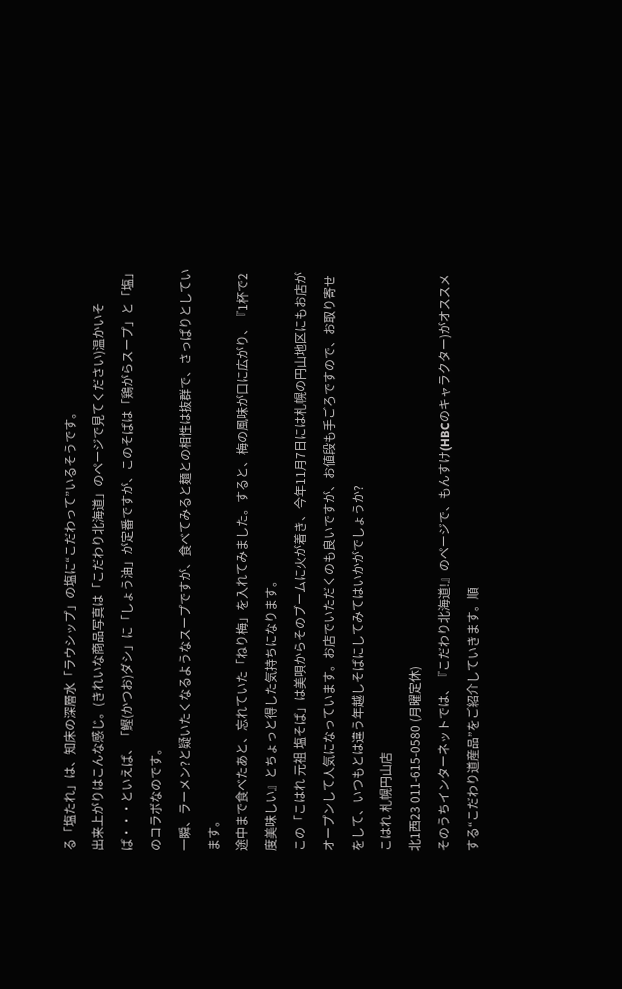る「塩たれ」は、知床の深層水「ラウシップ」の塩に“こだわって”いるそうです。
出来上がりはこんな感じ。(きれいな商品写真は「こだわり北海道」のページで見てください)温かいそば・・・といえば、「鰹(かつお)ダシ」に「しょう油」が定番ですが、このそばは「鶏がらスープ」と「塩」のコラボなのです。
一瞬、ラーメン?と疑いたくなるようなスープですが、食べてみると麺との相性は抜群で、さっぱりとしています。
途中まで食べたあと、忘れていた「ねり梅」を入れてみました。すると、梅の風味が口に広がり、『1杯で2度美味しい』とちょっと得した気持ちになります。
この「こはれ 元祖 塩そば」は美唄からそのブームに火が着き、今年11月7日には札幌の円山地区にもお店がオープンして人気になっています。お店でいただくのも良いですが、お値段も手ごろですので、お取り寄せをして、いつもとは違う年越しそばにしてみてはいかがでしょうか?
こはれ 札幌円山店
北1西23 011-615-0580 (月曜定休)
そのうちインターネットでは、『こだわり北海道!』のページで、もんすけ(HBCのキャラクター)がオススメする“こだわり道産品”をご紹介していきます。順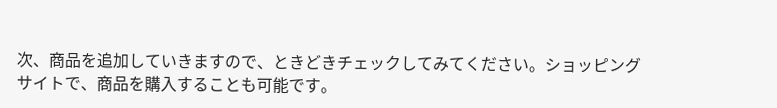次、商品を追加していきますので、ときどきチェックしてみてください。ショッピングサイトで、商品を購入することも可能です。